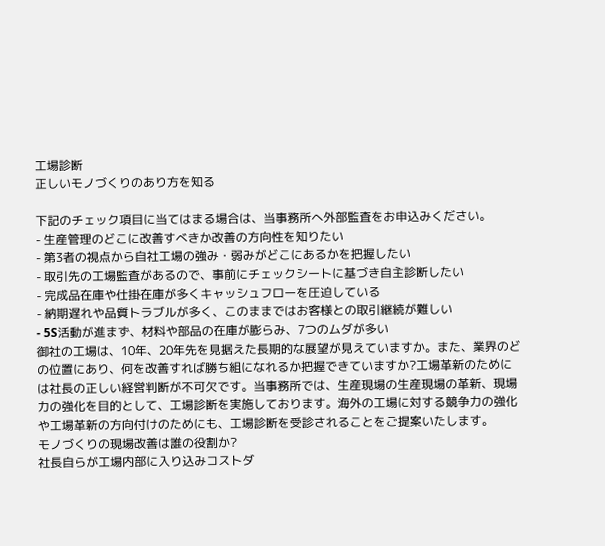工場診断
正しいモノづくりのあり方を知る

下記のチェック項目に当てはまる場合は、当事務所へ外部監査をお申込みください。
- 生産管理のどこに改善すべきか改善の方向性を知りたい
- 第3者の視点から自社工場の強み・弱みがどこにあるかを把握したい
- 取引先の工場監査があるので、事前にチェックシートに基づき自主診断したい
- 完成品在庫や仕掛在庫が多くキャッシュフローを圧迫している
- 納期遅れや品質トラブルが多く、このままではお客様との取引継続が難しい
- 5S活動が進まず、材料や部品の在庫が膨らみ、7つのムダが多い
御社の工場は、10年、20年先を見据えた長期的な展望が見えていますか。また、業界のどの位置にあり、何を改善すれば勝ち組になれるか把握できていますか?工場革新のためには社長の正しい経営判断が不可欠です。当事務所では、生産現場の生産現場の革新、現場力の強化を目的として、工場診断を実施しております。海外の工場に対する競争力の強化や工場革新の方向付けのためにも、工場診断を受診されることをご提案いたします。
モノづくりの現場改善は誰の役割か?
社長自らが工場内部に入り込みコストダ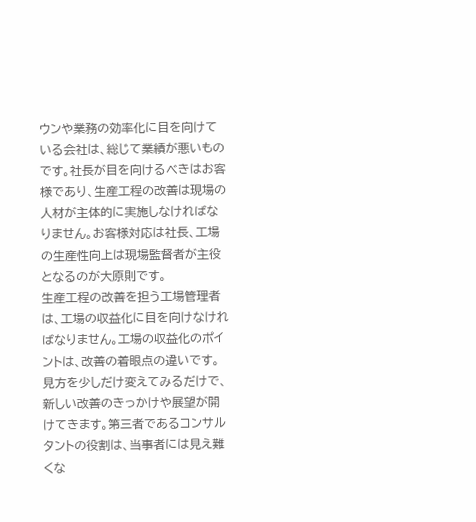ウンや業務の効率化に目を向けている会社は、総じて業績が悪いものです。社長が目を向けるべきはお客様であり、生産工程の改善は現場の人材が主体的に実施しなければなりません。お客様対応は社長、工場の生産性向上は現場監督者が主役となるのが大原則です。
生産工程の改善を担う工場管理者は、工場の収益化に目を向けなければなりません。工場の収益化のポイントは、改善の着眼点の違いです。見方を少しだけ変えてみるだけで、新しい改善のきっかけや展望が開けてきます。第三者であるコンサルタントの役割は、当事者には見え難くな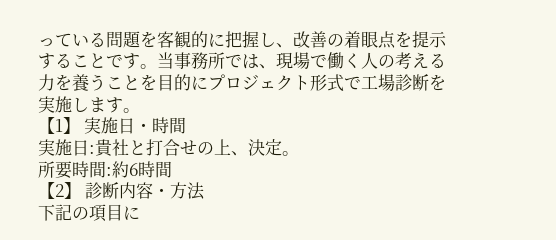っている問題を客観的に把握し、改善の着眼点を提示することです。当事務所では、現場で働く人の考える力を養うことを目的にプロジェクト形式で工場診断を実施します。
【1】 実施日・時間
実施日:貴社と打合せの上、決定。
所要時間:約6時間
【2】 診断内容・方法
下記の項目に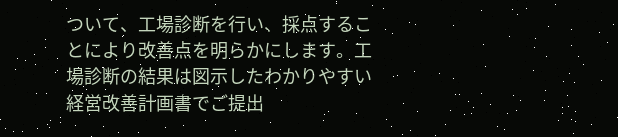ついて、工場診断を行い、採点することにより改善点を明らかにします。工場診断の結果は図示したわかりやすい経営改善計画書でご提出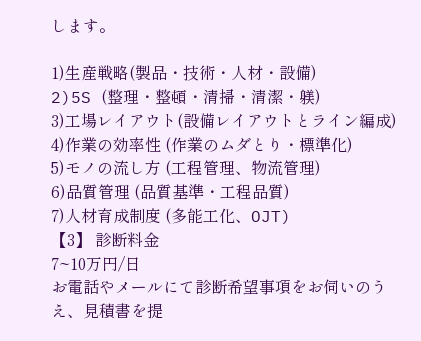します。

1)生産戦略(製品・技術・人材・設備)
2)5S (整理・整頓・清掃・清潔・躾)
3)工場レイアウト(設備レイアウトとライン編成)
4)作業の効率性 (作業のムダとり・標準化)
5)モノの流し方 (工程管理、物流管理)
6)品質管理 (品質基準・工程品質)
7)人材育成制度 (多能工化、OJT)
【3】 診断料金
7~10万円/日
お電話やメールにて診断希望事項をお伺いのうえ、見積書を提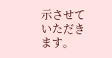示させていただきます。